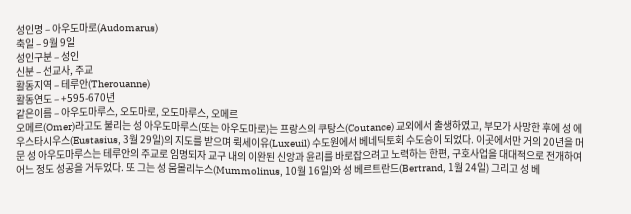성인명 – 아우도마로(Audomarus)
축일 – 9월 9일
성인구분 – 성인
신분 – 선교사, 주교
활동지역 – 테루안(Therouanne)
활동연도 – +595-670년
같은이름 – 아우도마루스, 오도마로, 오도마루스, 오메르
오메르(Omer)라고도 불리는 성 아우도마루스(또는 아우도마로)는 프랑스의 쿠탕스(Coutance) 교외에서 출생하였고, 부모가 사망한 후에 성 에우스타시우스(Eustasius, 3월 29일)의 지도를 받으며 뤽세이유(Luxeuil) 수도원에서 베네딕토회 수도승이 되었다. 이곳에서만 거의 20년을 머문 성 아우도마루스는 테루안의 주교로 임명되자 교구 내의 이완된 신앙과 윤리를 바로잡으려고 노력하는 한편, 구호사업을 대대적으로 전개하여 어느 정도 성공을 거두었다. 또 그는 성 뭄몰리누스(Mummolinus, 10월 16일)와 성 베르트란드(Bertrand, 1월 24일) 그리고 성 베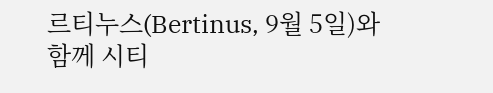르티누스(Bertinus, 9월 5일)와 함께 시티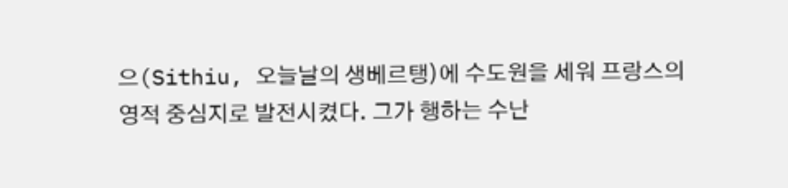으(Sithiu, 오늘날의 생베르탱)에 수도원을 세워 프랑스의 영적 중심지로 발전시켰다. 그가 행하는 수난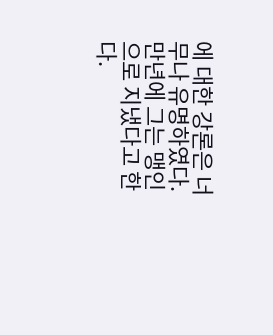에 대한 강론은 너무나 유명하였다. 만년에 그는 맹인으로 지냈다고 한다.